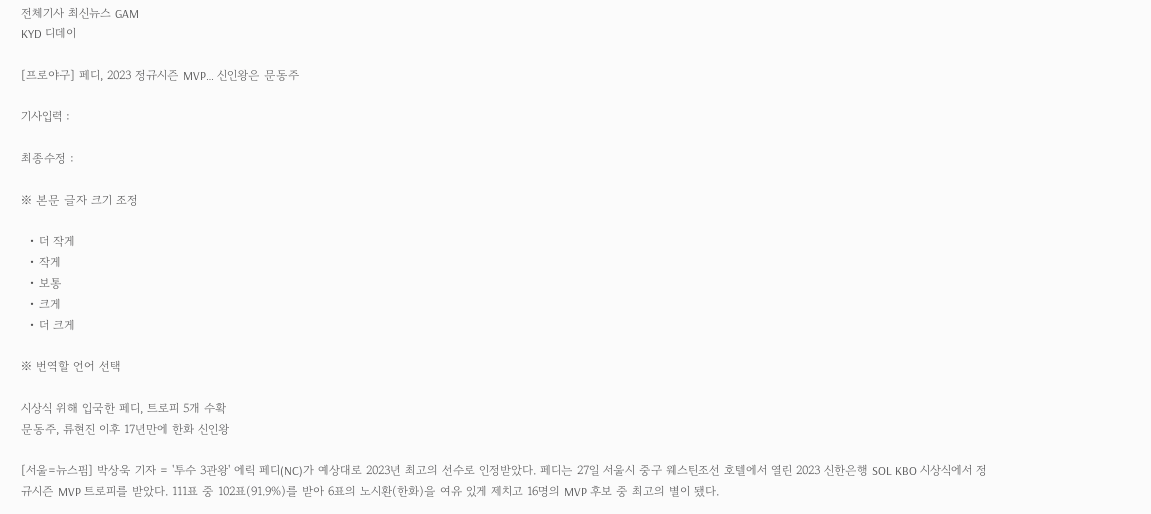전체기사 최신뉴스 GAM
KYD 디데이

[프로야구] 페디, 2023 정규시즌 MVP… 신인왕은 문동주

기사입력 :

최종수정 :

※ 본문 글자 크기 조정

  • 더 작게
  • 작게
  • 보통
  • 크게
  • 더 크게

※ 번역할 언어 선택

시상식 위해 입국한 페디, 트로피 5개 수확
문동주, 류현진 이후 17년만에 한화 신인왕

[서울=뉴스핌] 박상욱 기자 = '투수 3관왕' 에릭 페디(NC)가 예상대로 2023년 최고의 선수로 인정받았다. 페디는 27일 서울시 중구 웨스틴조선 호텔에서 열린 2023 신한은행 SOL KBO 시상식에서 정규시즌 MVP 트로피를 받았다. 111표 중 102표(91.9%)를 받아 6표의 노시환(한화)을 여유 있게 제치고 16명의 MVP 후보 중 최고의 별이 됐다.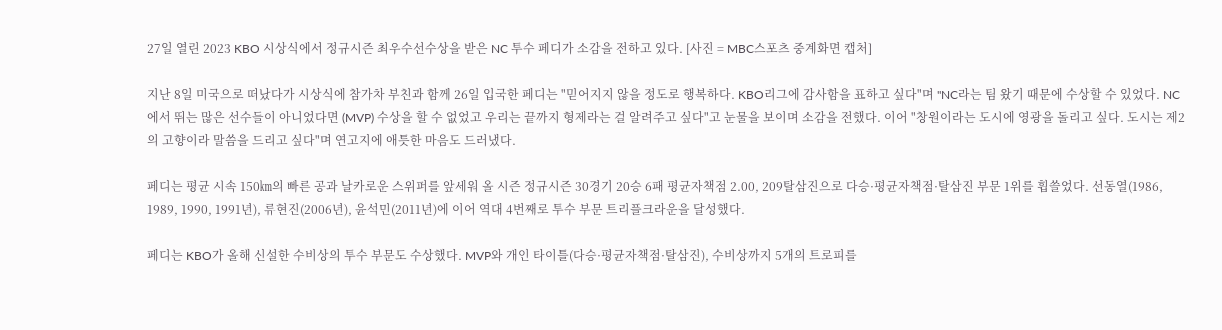27일 열린 2023 KBO 시상식에서 정규시즌 최우수선수상을 받은 NC 투수 페디가 소감을 전하고 있다. [사진 = MBC스포츠 중계화면 캡처]

지난 8일 미국으로 떠났다가 시상식에 참가차 부친과 함께 26일 입국한 페디는 "믿어지지 않을 정도로 행복하다. KBO리그에 감사함을 표하고 싶다"며 "NC라는 팀 왔기 때문에 수상할 수 있었다. NC에서 뛰는 많은 선수들이 아니었다면 (MVP) 수상을 할 수 없었고 우리는 끝까지 형제라는 걸 알려주고 싶다"고 눈물을 보이며 소감을 전했다. 이어 "창원이라는 도시에 영광을 돌리고 싶다. 도시는 제2의 고향이라 말씀을 드리고 싶다"며 연고지에 애틋한 마음도 드러냈다.

페디는 평균 시속 150㎞의 빠른 공과 날카로운 스위퍼를 앞세워 올 시즌 정규시즌 30경기 20승 6패 평균자책점 2.00, 209탈삼진으로 다승·평균자책점·탈삼진 부문 1위를 휩쓸었다. 선동열(1986, 1989, 1990, 1991년), 류현진(2006년), 윤석민(2011년)에 이어 역대 4번째로 투수 부문 트리플크라운을 달성했다.

페디는 KBO가 올해 신설한 수비상의 투수 부문도 수상했다. MVP와 개인 타이틀(다승·평균자책점·탈삼진), 수비상까지 5개의 트로피를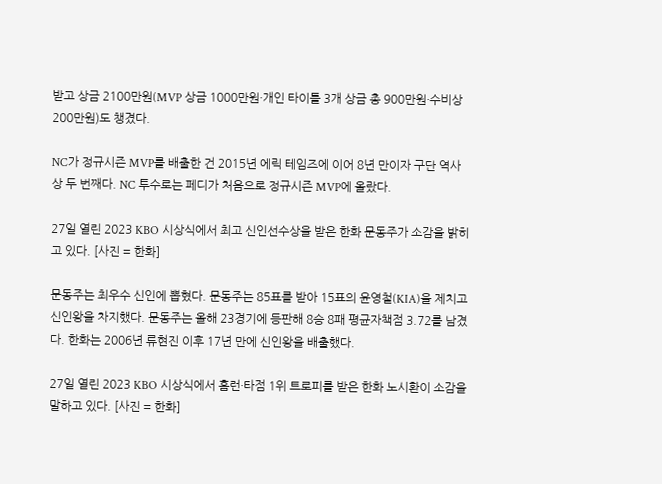받고 상금 2100만원(MVP 상금 1000만원·개인 타이틀 3개 상금 총 900만원·수비상 200만원)도 챙겼다.

NC가 정규시즌 MVP를 배출한 건 2015년 에릭 테임즈에 이어 8년 만이자 구단 역사상 두 번째다. NC 투수로는 페디가 처음으로 정규시즌 MVP에 올랐다.

27일 열린 2023 KBO 시상식에서 최고 신인선수상을 받은 한화 문동주가 소감을 밝히고 있다. [사진 = 한화]

문동주는 최우수 신인에 뽑혔다. 문동주는 85표를 받아 15표의 윤영철(KIA)을 제치고 신인왕을 차지했다. 문동주는 올해 23경기에 등판해 8승 8패 평균자책점 3.72를 남겼다. 한화는 2006년 류현진 이후 17년 만에 신인왕을 배출했다.

27일 열린 2023 KBO 시상식에서 홈런·타점 1위 트로피를 받은 한화 노시환이 소감을 말하고 있다. [사진 = 한화]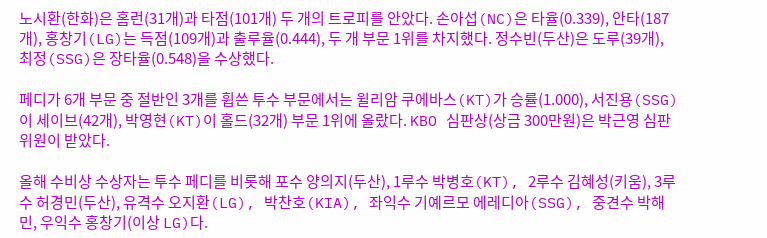노시환(한화)은 홈런(31개)과 타점(101개) 두 개의 트로피를 안았다. 손아섭(NC)은 타율(0.339), 안타(187개), 홍창기(LG)는 득점(109개)과 출루율(0.444), 두 개 부문 1위를 차지했다. 정수빈(두산)은 도루(39개), 최정(SSG)은 장타율(0.548)을 수상했다.

페디가 6개 부문 중 절반인 3개를 휩쓴 투수 부문에서는 윌리암 쿠에바스(KT)가 승률(1.000), 서진용(SSG)이 세이브(42개), 박영현(KT)이 홀드(32개) 부문 1위에 올랐다. KBO 심판상(상금 300만원)은 박근영 심판위원이 받았다.

올해 수비상 수상자는 투수 페디를 비롯해 포수 양의지(두산), 1루수 박병호(KT), 2루수 김혜성(키움), 3루수 허경민(두산), 유격수 오지환(LG), 박찬호(KIA), 좌익수 기예르모 에레디아(SSG), 중견수 박해민, 우익수 홍창기(이상 LG)다.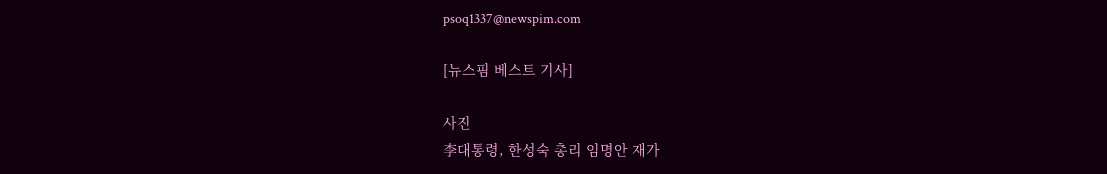psoq1337@newspim.com

[뉴스핌 베스트 기사]

사진
李대통령, 한성숙 총리 임명안 재가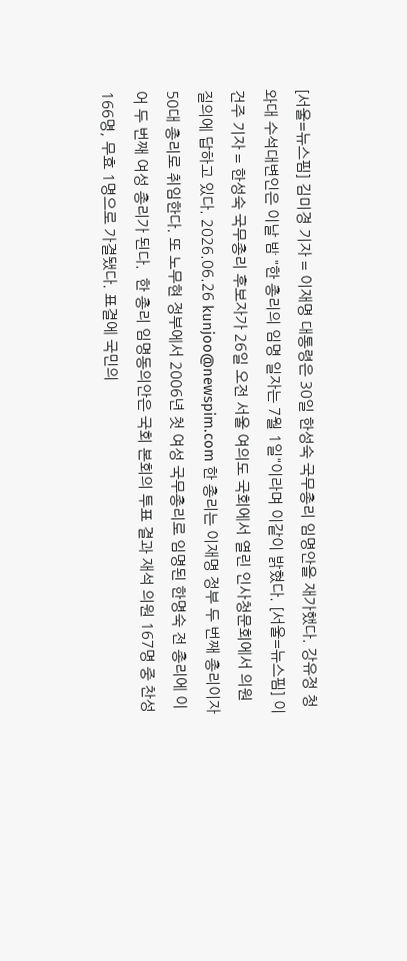[서울=뉴스핌] 김미경 기자 = 이재명 대통령은 30일 한성숙 국무총리 임명안을 재가했다. 강유정 청와대 수석대변인은 이날 밤 "한 총리의 임명 일자는 7월 1일"이라며 이같이 밝혔다. [서울=뉴스핌] 이건주 기자 = 한성숙 국무총리 후보자가 26일 오전 서울 여의도 국회에서 열린 인사청문회에서 의원 질의에 답하고 있다. 2026.06.26 kunjoo@newspim.com 한 총리는 이재명 정부 두 번째 총리이자 50대 총리로 취임한다. 또 노무현 정부에서 2006년 첫 여성 국무총리로 임명된 한명숙 전 총리에 이어 두 번째 여성 총리가 된다.  한 총리 임명동의안은 국회 본회의 투표 결과 재석 의원 167명 중 찬성 166명, 무효 1명으로 가결됐다. 표결에 국민의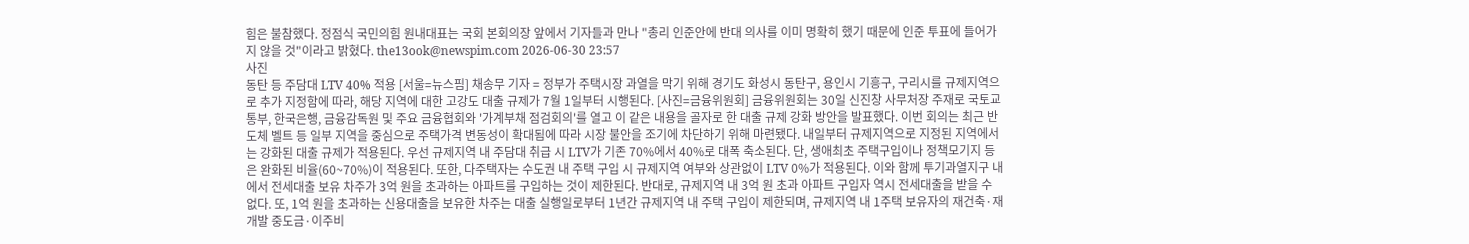힘은 불참했다. 정점식 국민의힘 원내대표는 국회 본회의장 앞에서 기자들과 만나 "총리 인준안에 반대 의사를 이미 명확히 했기 때문에 인준 투표에 들어가지 않을 것"이라고 밝혔다. the13ook@newspim.com 2026-06-30 23:57
사진
동탄 등 주담대 LTV 40% 적용 [서울=뉴스핌] 채송무 기자 = 정부가 주택시장 과열을 막기 위해 경기도 화성시 동탄구, 용인시 기흥구, 구리시를 규제지역으로 추가 지정함에 따라, 해당 지역에 대한 고강도 대출 규제가 7월 1일부터 시행된다. [사진=금융위원회] 금융위원회는 30일 신진창 사무처장 주재로 국토교통부, 한국은행, 금융감독원 및 주요 금융협회와 '가계부채 점검회의'를 열고 이 같은 내용을 골자로 한 대출 규제 강화 방안을 발표했다. 이번 회의는 최근 반도체 벨트 등 일부 지역을 중심으로 주택가격 변동성이 확대됨에 따라 시장 불안을 조기에 차단하기 위해 마련됐다. 내일부터 규제지역으로 지정된 지역에서는 강화된 대출 규제가 적용된다. 우선 규제지역 내 주담대 취급 시 LTV가 기존 70%에서 40%로 대폭 축소된다. 단, 생애최초 주택구입이나 정책모기지 등은 완화된 비율(60~70%)이 적용된다. 또한, 다주택자는 수도권 내 주택 구입 시 규제지역 여부와 상관없이 LTV 0%가 적용된다. 이와 함께 투기과열지구 내에서 전세대출 보유 차주가 3억 원을 초과하는 아파트를 구입하는 것이 제한된다. 반대로, 규제지역 내 3억 원 초과 아파트 구입자 역시 전세대출을 받을 수 없다. 또, 1억 원을 초과하는 신용대출을 보유한 차주는 대출 실행일로부터 1년간 규제지역 내 주택 구입이 제한되며, 규제지역 내 1주택 보유자의 재건축·재개발 중도금·이주비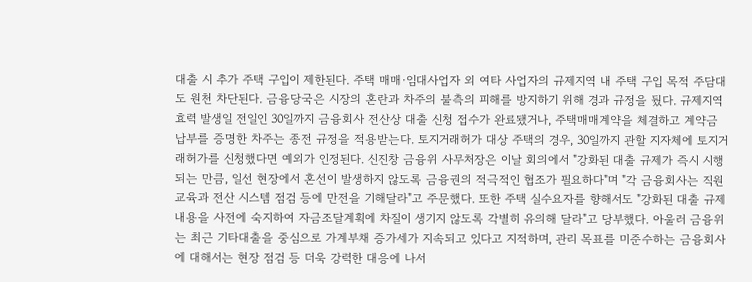대출 시 추가 주택 구입이 제한된다. 주택 매매·임대사업자 외 여타 사업자의 규제지역 내 주택 구입 목적 주담대도 원천 차단된다. 금융당국은 시장의 혼란과 차주의 불측의 피해를 방지하기 위해 경과 규정을 뒀다. 규제지역 효력 발생일 전일인 30일까지 금융회사 전산상 대출 신청 접수가 완료됐거나, 주택매매계약을 체결하고 계약금 납부를 증명한 차주는 종전 규정을 적용받는다. 토지거래허가 대상 주택의 경우, 30일까지 관할 지자체에 토지거래허가를 신청했다면 예외가 인정된다. 신진창 금융위 사무처장은 이날 회의에서 "강화된 대출 규제가 즉시 시행되는 만큼, 일선 현장에서 혼선이 발생하지 않도록 금융권의 적극적인 협조가 필요하다"며 "각 금융회사는 직원 교육과 전산 시스템 점검 등에 만전을 기해달라"고 주문했다. 또한 주택 실수요자를 향해서도 "강화된 대출 규제 내용을 사전에 숙지하여 자금조달계획에 차질이 생기지 않도록 각별히 유의해 달라"고 당부했다. 아울러 금융위는 최근 기타대출을 중심으로 가계부채 증가세가 지속되고 있다고 지적하며, 관리 목표를 미준수하는 금융회사에 대해서는 현장 점검 등 더욱 강력한 대응에 나서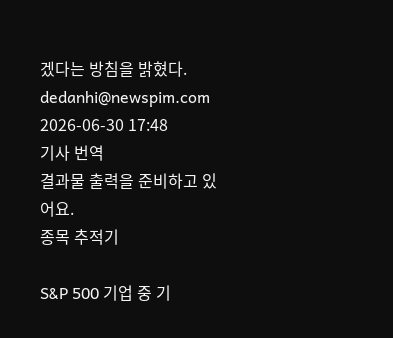겠다는 방침을 밝혔다. dedanhi@newspim.com 2026-06-30 17:48
기사 번역
결과물 출력을 준비하고 있어요.
종목 추적기

S&P 500 기업 중 기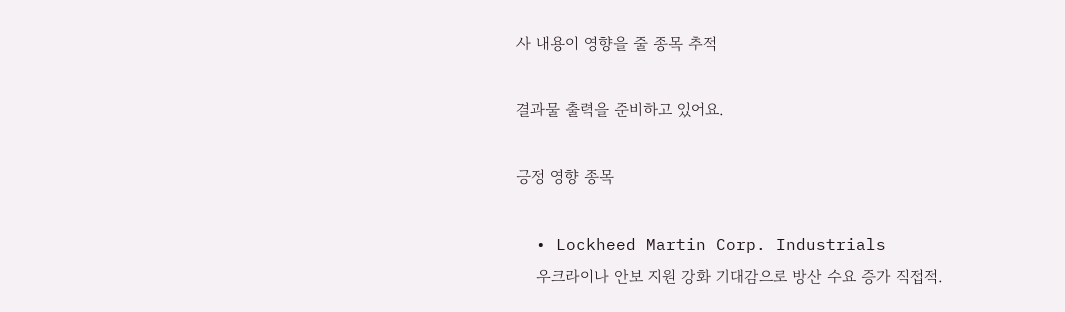사 내용이 영향을 줄 종목 추적

결과물 출력을 준비하고 있어요.

긍정 영향 종목

  • Lockheed Martin Corp. Industrials
    우크라이나 안보 지원 강화 기대감으로 방산 수요 증가 직접적.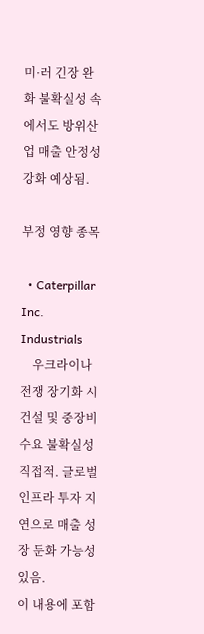미·러 긴장 완화 불확실성 속에서도 방위산업 매출 안정성 강화 예상됨.

부정 영향 종목

  • Caterpillar Inc. Industrials
    우크라이나 전쟁 장기화 시 건설 및 중장비 수요 불확실성 직접적. 글로벌 인프라 투자 지연으로 매출 성장 둔화 가능성 있음.
이 내용에 포함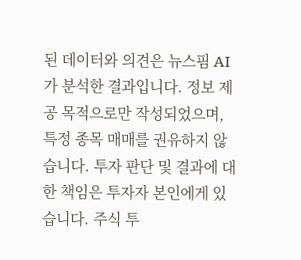된 데이터와 의견은 뉴스핌 AI가 분석한 결과입니다. 정보 제공 목적으로만 작성되었으며, 특정 종목 매매를 권유하지 않습니다. 투자 판단 및 결과에 대한 책임은 투자자 본인에게 있습니다. 주식 투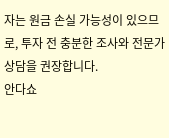자는 원금 손실 가능성이 있으므로, 투자 전 충분한 조사와 전문가 상담을 권장합니다.
안다쇼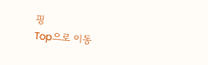핑
Top으로 이동